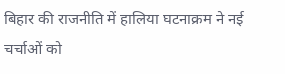बिहार की राजनीति में हालिया घटनाक्रम ने नई चर्चाओं को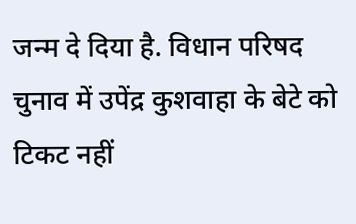जन्म दे दिया है. विधान परिषद चुनाव में उपेंद्र कुशवाहा के बेटे को टिकट नहीं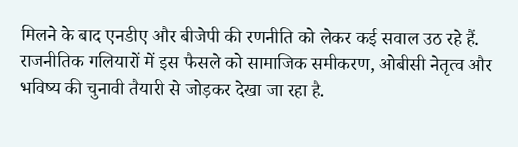मिलने के बाद एनडीए और बीजेपी की रणनीति को लेकर कई सवाल उठ रहे हैं. राजनीतिक गलियारों में इस फैसले को सामाजिक समीकरण, ओबीसी नेतृत्व और भविष्य की चुनावी तैयारी से जोड़कर देखा जा रहा है.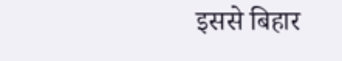इससे बिहार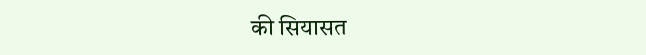की सियासत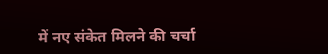में नए संकेत मिलने की चर्चा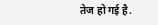तेज हो गई है.